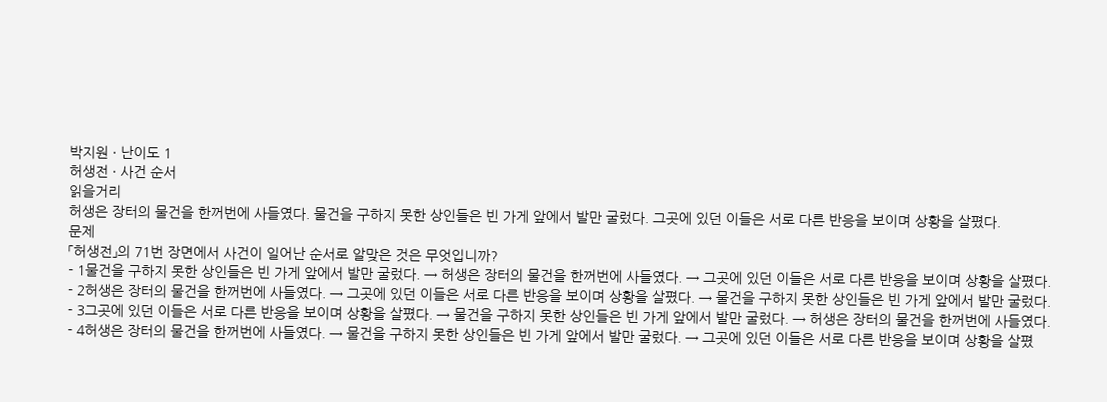박지원 · 난이도 1
허생전 · 사건 순서
읽을거리
허생은 장터의 물건을 한꺼번에 사들였다. 물건을 구하지 못한 상인들은 빈 가게 앞에서 발만 굴렀다. 그곳에 있던 이들은 서로 다른 반응을 보이며 상황을 살폈다.
문제
「허생전」의 71번 장면에서 사건이 일어난 순서로 알맞은 것은 무엇입니까?
- 1물건을 구하지 못한 상인들은 빈 가게 앞에서 발만 굴렀다. → 허생은 장터의 물건을 한꺼번에 사들였다. → 그곳에 있던 이들은 서로 다른 반응을 보이며 상황을 살폈다.
- 2허생은 장터의 물건을 한꺼번에 사들였다. → 그곳에 있던 이들은 서로 다른 반응을 보이며 상황을 살폈다. → 물건을 구하지 못한 상인들은 빈 가게 앞에서 발만 굴렀다.
- 3그곳에 있던 이들은 서로 다른 반응을 보이며 상황을 살폈다. → 물건을 구하지 못한 상인들은 빈 가게 앞에서 발만 굴렀다. → 허생은 장터의 물건을 한꺼번에 사들였다.
- 4허생은 장터의 물건을 한꺼번에 사들였다. → 물건을 구하지 못한 상인들은 빈 가게 앞에서 발만 굴렀다. → 그곳에 있던 이들은 서로 다른 반응을 보이며 상황을 살폈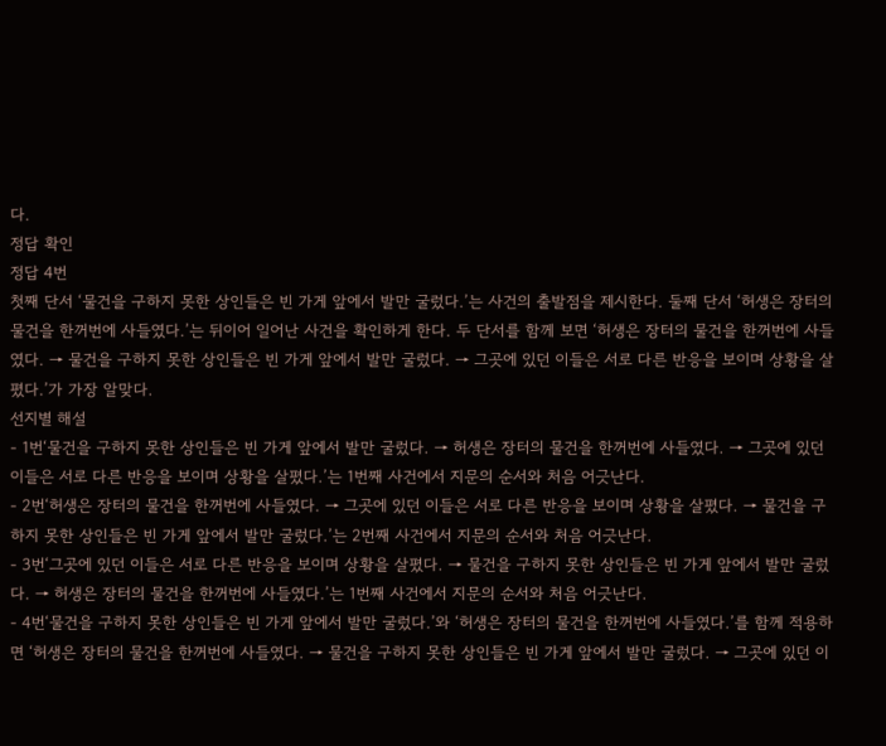다.
정답 확인
정답 4번
첫째 단서 ‘물건을 구하지 못한 상인들은 빈 가게 앞에서 발만 굴렀다.’는 사건의 출발점을 제시한다. 둘째 단서 ‘허생은 장터의 물건을 한꺼번에 사들였다.’는 뒤이어 일어난 사건을 확인하게 한다. 두 단서를 함께 보면 ‘허생은 장터의 물건을 한꺼번에 사들였다. → 물건을 구하지 못한 상인들은 빈 가게 앞에서 발만 굴렀다. → 그곳에 있던 이들은 서로 다른 반응을 보이며 상황을 살폈다.’가 가장 알맞다.
선지별 해설
- 1번‘물건을 구하지 못한 상인들은 빈 가게 앞에서 발만 굴렀다. → 허생은 장터의 물건을 한꺼번에 사들였다. → 그곳에 있던 이들은 서로 다른 반응을 보이며 상황을 살폈다.’는 1번째 사건에서 지문의 순서와 처음 어긋난다.
- 2번‘허생은 장터의 물건을 한꺼번에 사들였다. → 그곳에 있던 이들은 서로 다른 반응을 보이며 상황을 살폈다. → 물건을 구하지 못한 상인들은 빈 가게 앞에서 발만 굴렀다.’는 2번째 사건에서 지문의 순서와 처음 어긋난다.
- 3번‘그곳에 있던 이들은 서로 다른 반응을 보이며 상황을 살폈다. → 물건을 구하지 못한 상인들은 빈 가게 앞에서 발만 굴렀다. → 허생은 장터의 물건을 한꺼번에 사들였다.’는 1번째 사건에서 지문의 순서와 처음 어긋난다.
- 4번‘물건을 구하지 못한 상인들은 빈 가게 앞에서 발만 굴렀다.’와 ‘허생은 장터의 물건을 한꺼번에 사들였다.’를 함께 적용하면 ‘허생은 장터의 물건을 한꺼번에 사들였다. → 물건을 구하지 못한 상인들은 빈 가게 앞에서 발만 굴렀다. → 그곳에 있던 이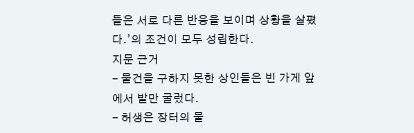들은 서로 다른 반응을 보이며 상황을 살폈다.’의 조건이 모두 성립한다.
지문 근거
- 물건을 구하지 못한 상인들은 빈 가게 앞에서 발만 굴렀다.
- 허생은 장터의 물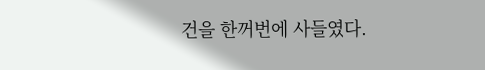건을 한꺼번에 사들였다.